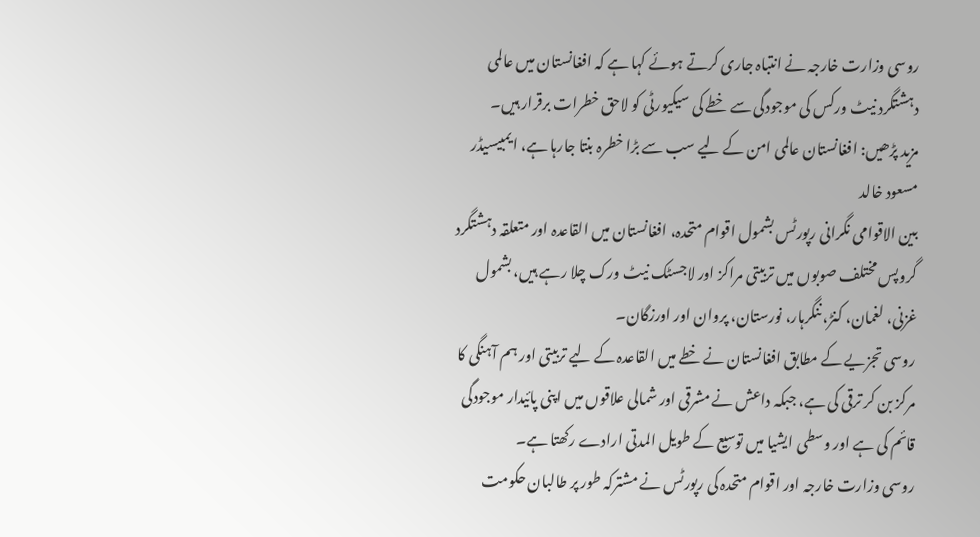روسی وزارت خارجہ نے انتباہ جاری کرتے ہوئے کہا ہے کہ افغانستان میں عالمی دہشتگرد نیٹ ورکس کی موجودگی سے خطے کی سیکیورٹی کو لاحق خطرات برقرار ہیں۔
مزید پڑھیں: افغانستان عالمی امن کے لیے سب سے بڑا خطرہ بنتا جارہا ہے، ایمبیسیڈر مسعود خالد
بین الاقوامی نگرانی رپورٹس بشمول اقوام متحدہ، افغانستان میں القاعدہ اور متعلقہ دہشتگرد گروپس مختلف صوبوں میں تربیتی مراکز اور لاجسٹک نیٹ ورک چلا رہے ہیں، بشمول غزنی، لغمان، کنڑ، ننگرہار، نورستان، پروان اور اورزگان۔
روسی تجزیے کے مطابق افغانستان نے خطے میں القاعدہ کے لیے تربیتی اور ہم آہنگی کا مرکز بن کر ترقی کی ہے، جبکہ داعش نے مشرقی اور شمالی علاقوں میں اپنی پائیدار موجودگی قائم کی ہے اور وسطی ایشیا میں توسیع کے طویل المدتی ارادے رکھتا ہے۔
روسی وزارت خارجہ اور اقوام متحدہ کی رپورٹس نے مشترکہ طور پر طالبان حکومت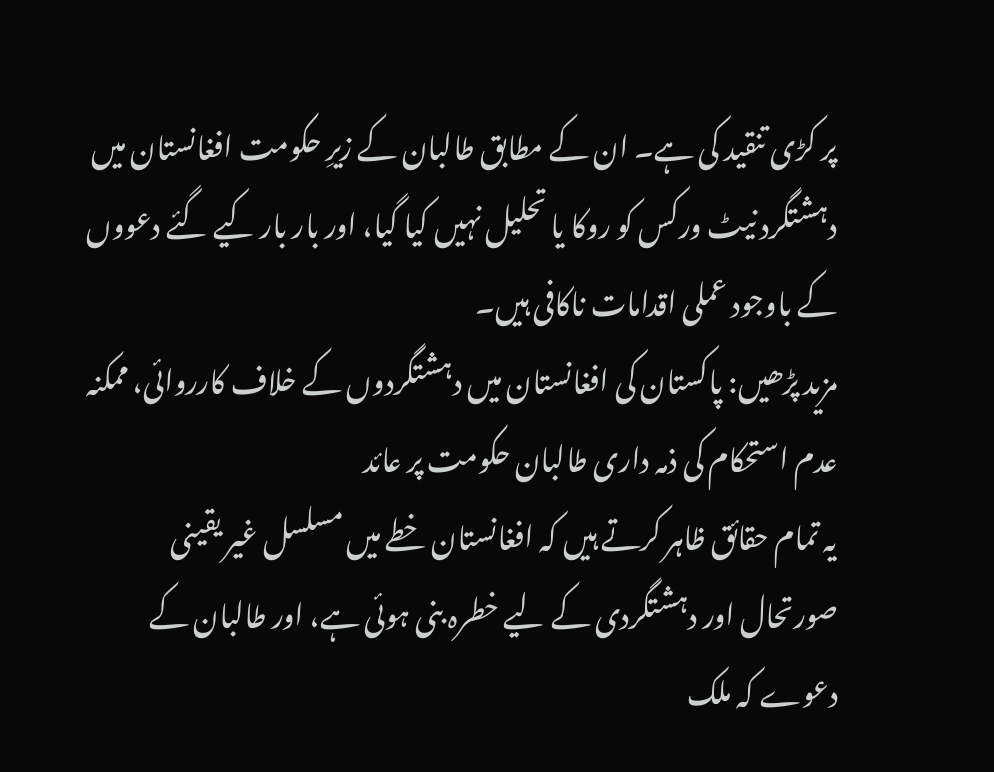پر کڑی تنقید کی ہے۔ ان کے مطابق طالبان کے زیرِ حکومت افغانستان میں دہشتگرد نیٹ ورکس کو روکا یا تحلیل نہیں کیا گیا، اور بار بار کیے گئے دعووں کے باوجود عملی اقدامات ناکافی ہیں۔
مزید پڑھیں: پاکستان کی افغانستان میں دہشتگردوں کے خلاف کارروائی، ممکنہ عدم استحکام کی ذمہ داری طالبان حکومت پر عائد
یہ تمام حقائق ظاہر کرتے ہیں کہ افغانستان خطے میں مسلسل غیر یقینی صورتحال اور دہشتگردی کے لیے خطرہ بنی ہوئی ہے، اور طالبان کے دعوے کہ ملک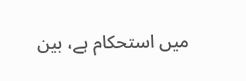میں استحکام ہے، بین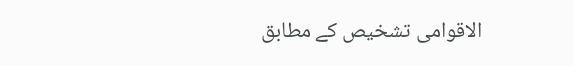الاقوامی تشخیص کے مطابق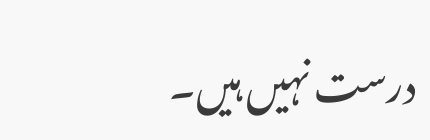درست نہیں ہیں۔